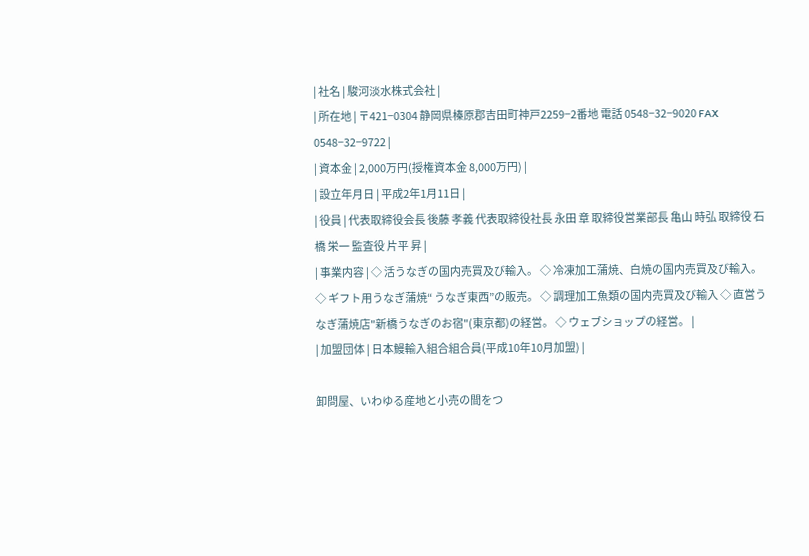| 社名 | 駿河淡水株式会社 |
| 所在地 | 〒421−0304 静岡県榛原郡吉田町神戸2259−2番地 電話 0548−32−9020 FAX 0548−32−9722 |
| 資本金 | 2,000万円(授権資本金 8,000万円) |
| 設立年月日 | 平成2年1月11日 |
| 役員 | 代表取締役会長 後藤 孝義 代表取締役社長 永田 章 取締役営業部長 亀山 時弘 取締役 石橋 栄一 監査役 片平 昇 |
| 事業内容 | ◇ 活うなぎの国内売買及び輸入。 ◇ 冷凍加工蒲焼、白焼の国内売買及び輸入。 ◇ ギフト用うなぎ蒲焼“ うなぎ東西”の販売。 ◇ 調理加工魚類の国内売買及び輸入 ◇ 直営うなぎ蒲焼店"新橋うなぎのお宿"(東京都)の経営。 ◇ ウェブショップの経営。 |
| 加盟団体 | 日本鰻輸入組合組合員(平成10年10月加盟) |

卸問屋、いわゆる産地と小売の間をつ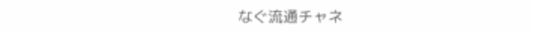なぐ流通チャネ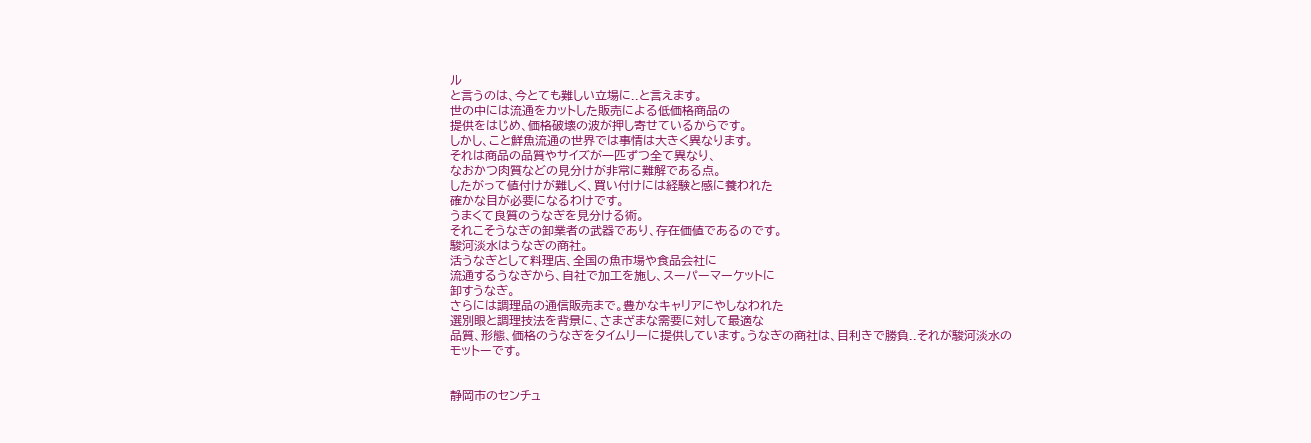ル
と言うのは、今とても難しい立場に..と言えます。
世の中には流通をカットした販売による低価格商品の
提供をはじめ、価格破壊の波が押し寄せているからです。
しかし、こと鮮魚流通の世界では事情は大きく異なります。
それは商品の品質やサイズが一匹ずつ全て異なり、
なおかつ肉質などの見分けが非常に難解である点。
したがって値付けが難しく、買い付けには経験と感に養われた
確かな目が必要になるわけです。
うまくて良質のうなぎを見分ける術。
それこそうなぎの卸業者の武器であり、存在価値であるのです。
駿河淡水はうなぎの商社。
活うなぎとして料理店、全国の魚市場や食品会社に
流通するうなぎから、自社で加工を施し、スーパーマーケットに
卸すうなぎ。
さらには調理品の通信販売まで。豊かなキャリアにやしなわれた
選別眼と調理技法を背景に、さまざまな需要に対して最適な
品質、形態、価格のうなぎをタイムリーに提供しています。うなぎの商社は、目利きで勝負..それが駿河淡水の
モットーです。


静岡市のセンチュ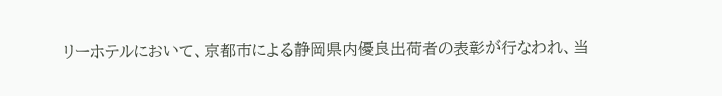リーホテルにおいて、京都市による静岡県内優良出荷者の表彰が行なわれ、当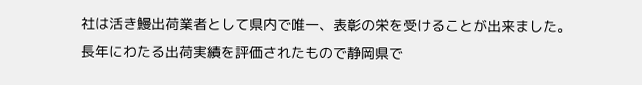社は活き鰻出荷業者として県内で唯一、表彰の栄を受けることが出来ました。
長年にわたる出荷実績を評価されたもので静岡県で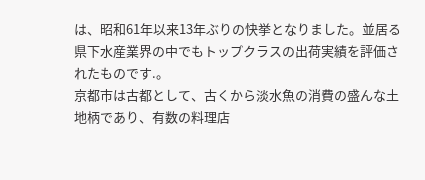は、昭和61年以来13年ぶりの快挙となりました。並居る県下水産業界の中でもトップクラスの出荷実績を評価されたものです.。
京都市は古都として、古くから淡水魚の消費の盛んな土地柄であり、有数の料理店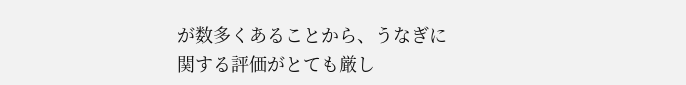が数多くあることから、うなぎに関する評価がとても厳し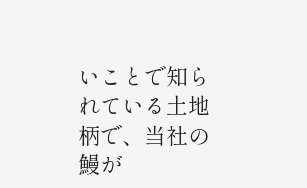いことで知られている土地柄で、当社の鰻が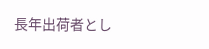長年出荷者とし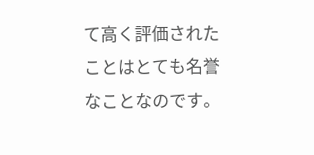て高く評価されたことはとても名誉なことなのです。